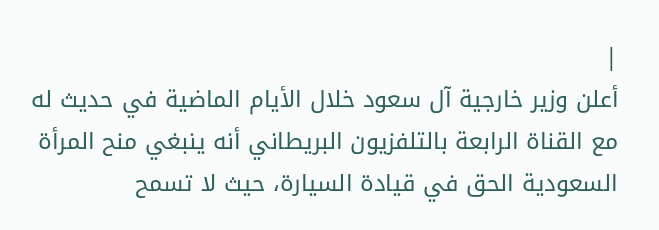|
أعلن وزير خارجية آل سعود خلال الأيام الماضية في حديث له مع القناة الرابعة بالتلفزيون البريطاني أنه ينبغي منح المرأة السعودية الحق في قيادة السيارة، حيث لا تسمح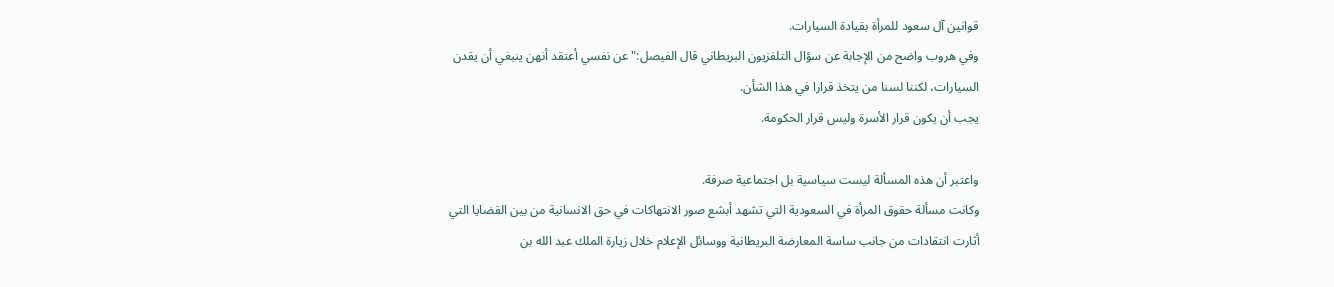قوانين آل سعود للمرأة بقيادة السيارات.
وفي هروب واضح من الإجابة عن سؤال التلفزيون البريطاني قال الفيصل:"عن نفسي أعتقد أنهن ينبغي أن يقدن السيارات، لكننا لسنا من يتخذ قرارا في هذا الشأن.
يجب أن يكون قرار الأسرة وليس قرار الحكومة.

واعتبر أن هذه المسألة ليست سياسية بل اجتماعية صرفة.
وكانت مسألة حقوق المرأة في السعودية التي تشهد أبشع صور الانتهاكات في حق الانسانية من بين القضايا التي أثارت انتقادات من جانب ساسة المعارضة البريطانية ووسائل الإعلام خلال زيارة الملك عبد الله بن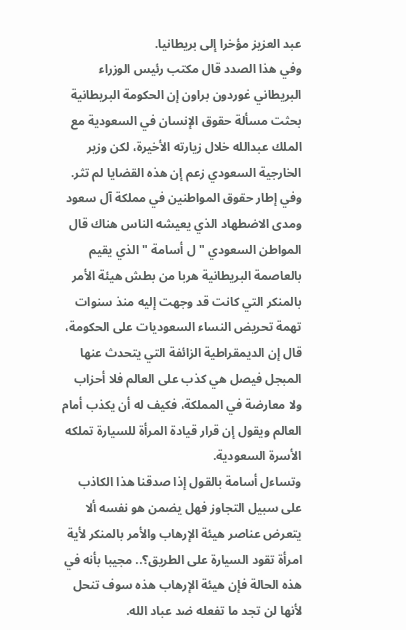عبد العزيز مؤخرا إلى بريطانيا.
وفي هذا الصدد قال مكتب رئيس الوزراء البريطاني غوردون براون إن الحكومة البريطانية بحثت مسألة حقوق الإنسان في السعودية مع الملك عبدالله خلال زيارته الأخيرة، لكن وزير الخارجية السعودي زعم إن هذه القضايا لم تثر.
وفي إطار حقوق المواطنين في مملكة آل سعود ومدى الاضطهاد الذي يعيشه الناس هناك قال المواطن السعودي " ل أسامة " الذي يقيم بالعاصمة البريطانية هربا من بطش هيئة الأمر بالمنكر التي كانت قد وجهت إليه منذ سنوات تهمة تحريض النساء السعوديات على الحكومة، قال إن الديمقراطية الزائفة التي يتحدث عنها المبجل فيصل هي كذب على العالم فلا أحزاب ولا معارضة في المملكة، فكيف له أن يكذب أمام العالم ويقول إن قرار قيادة المرأة للسيارة تملكه الأسرة السعودية.
وتساءل أسامة بالقول إذا صدقنا هذا الكاذب على سبيل التجاوز فهل يضمن هو نفسه ألا يتعرض عناصر هيئة الإرهاب والأمر بالمنكر لأية امرأة تقود السيارة على الطريق؟.. مجيبا بأنه في هذه الحالة فإن هيئة الإرهاب هذه سوف تنحل لأنها لن تجد ما تفعله ضد عباد الله.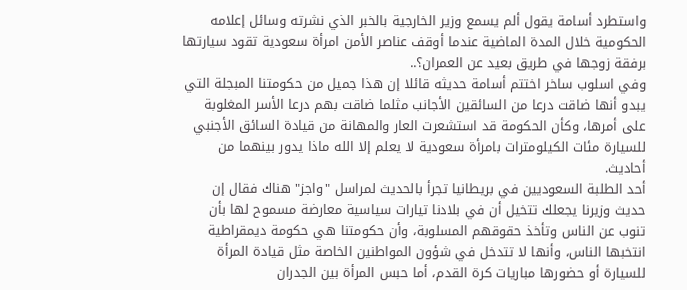واستطرد أسامة يقول ألم يسمع وزير الخارجية بالخبر الذي نشرته وسائل إعلامه الحكومية خلال المدة الماضية عندما أوقف عناصر الأمن امرأة سعودية تقود سيارتها برفقة زوجها في طريق بعيد عن العمران؟..
وفي اسلوب ساخر اختتم أسامة حديثه قائلا إن هذا جميل من حكومتنا المبجلة التي يبدو أنها ضاقت درعا من السائقين الأجانب مثلما ضاقت بهم درعا الأسر المغلوبة على أمرها، وكأن الحكومة قد استشعرت العار والمهانة من قيادة السائق الأجنبي للسيارة مئات الكيلومترات بامرأة سعودية لا يعلم إلا الله ماذا يدور بينهما من أحاديث.
أحد الطلبة السعوديين في بريطانيا تجرأ بالحديث لمراسل "واجز" هناك فقال إن حديث وزيرنا يجعلك تتخيل أن في بلادنا تيارات سياسية معارضة مسموح لها بأن تنوب عن الناس وتأخذ حقوقهم المسلوبة، وأن حكومتنا هي حكومة ديمقراطية انتخبها الناس، وأنها لا تتدخل في شؤون المواطنين الخاصة مثل قيادة المرأة للسيارة أو حضورها مباريات كرة القدم، أما حبس المرأة بين الجدران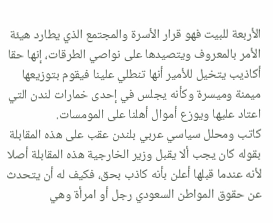الأربعة للبيت فهو قرار الأسرة والمجتمع الذي يطارد هيئة الأمر بالمعروف ويتصيدها على نواصي الطرقات، إنها حقا أكاذيب يتخيل للأمير أنها تنطلي علينا فيقوم بتوزيعها ميمنة وميسرة وكأنه يجلس في إحدى خمارات لندن التي اعتاد عليها ويوزع أموال أهلنا على المومسات.
كاتب ومحلل سياسي عربي بلندن عقب على هذه المقابلة بقوله كان يجب ألا يقبل وزير الخارجية هذه المقابلة أصلا لأنه عندما قبلها أعلن بأنه كاذب بحق، فكيف له أن يتحدث عن حقوق المواطن السعودي رجل أو امرأة وهي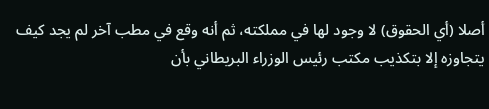أصلا (أي الحقوق) لا وجود لها في مملكته، ثم أنه وقع في مطب آخر لم يجد كيف يتجاوزه إلا بتكذيب مكتب رئيس الوزراء البريطاني بأن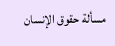مسألة حقوق الإنسان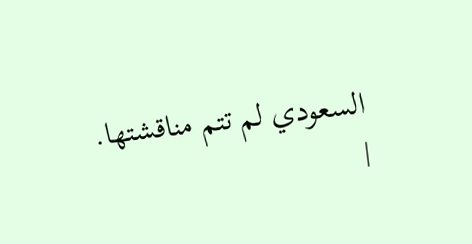السعودي لم تتم مناقشتها.
|